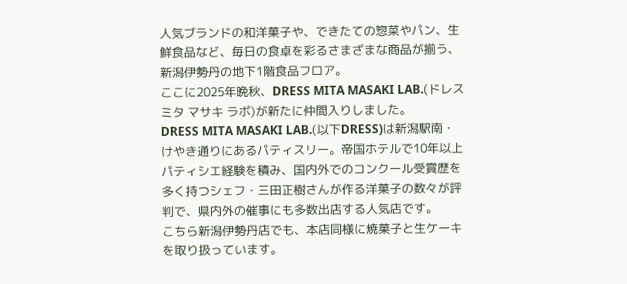人気ブランドの和洋菓子や、できたての惣菜やパン、生鮮食品など、毎日の食卓を彩るさまざまな商品が揃う、新潟伊勢丹の地下1階食品フロア。
ここに2025年晩秋、DRESS MITA MASAKI LAB.(ドレス ミタ マサキ ラボ)が新たに仲間入りしました。
DRESS MITA MASAKI LAB.(以下DRESS)は新潟駅南・けやき通りにあるパティスリー。帝国ホテルで10年以上パティシエ経験を積み、国内外でのコンクール受賞歴を多く持つシェフ・三田正樹さんが作る洋菓子の数々が評判で、県内外の催事にも多数出店する人気店です。
こちら新潟伊勢丹店でも、本店同様に焼菓子と生ケーキを取り扱っています。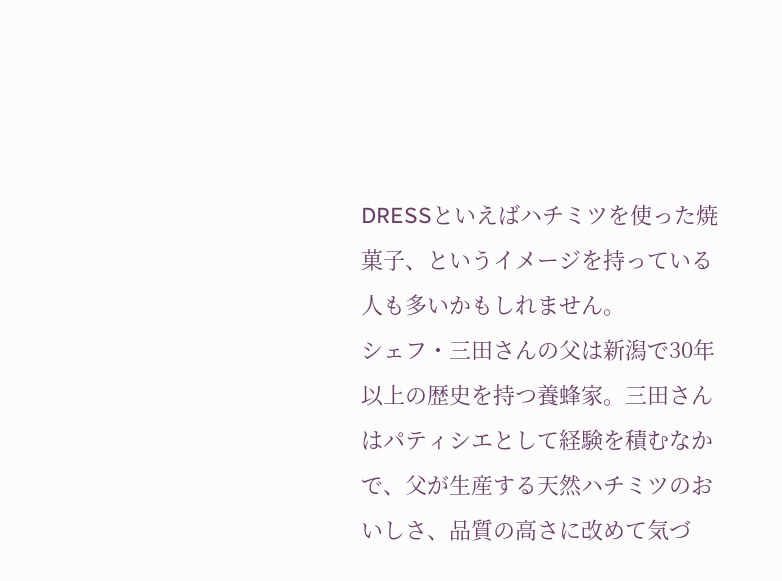DRESSといえばハチミツを使った焼菓子、というイメージを持っている人も多いかもしれません。
シェフ・三田さんの父は新潟で30年以上の歴史を持つ養蜂家。三田さんはパティシエとして経験を積むなかで、父が生産する天然ハチミツのおいしさ、品質の高さに改めて気づ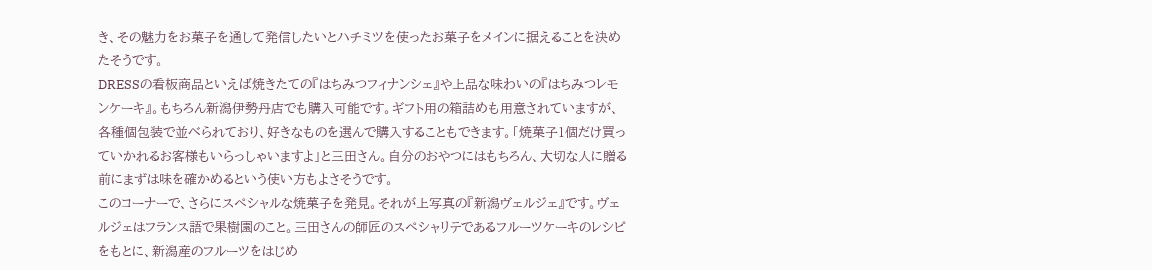き、その魅力をお菓子を通して発信したいとハチミツを使ったお菓子をメインに据えることを決めたそうです。
DRESSの看板商品といえば焼きたての『はちみつフィナンシェ』や上品な味わいの『はちみつレモンケーキ』。もちろん新潟伊勢丹店でも購入可能です。ギフト用の箱詰めも用意されていますが、各種個包装で並べられており、好きなものを選んで購入することもできます。「焼菓子1個だけ買っていかれるお客様もいらっしゃいますよ」と三田さん。自分のおやつにはもちろん、大切な人に贈る前にまずは味を確かめるという使い方もよさそうです。
このコーナーで、さらにスペシャルな焼菓子を発見。それが上写真の『新潟ヴェルジェ』です。ヴェルジェはフランス語で果樹園のこと。三田さんの師匠のスペシャリテであるフルーツケーキのレシピをもとに、新潟産のフルーツをはじめ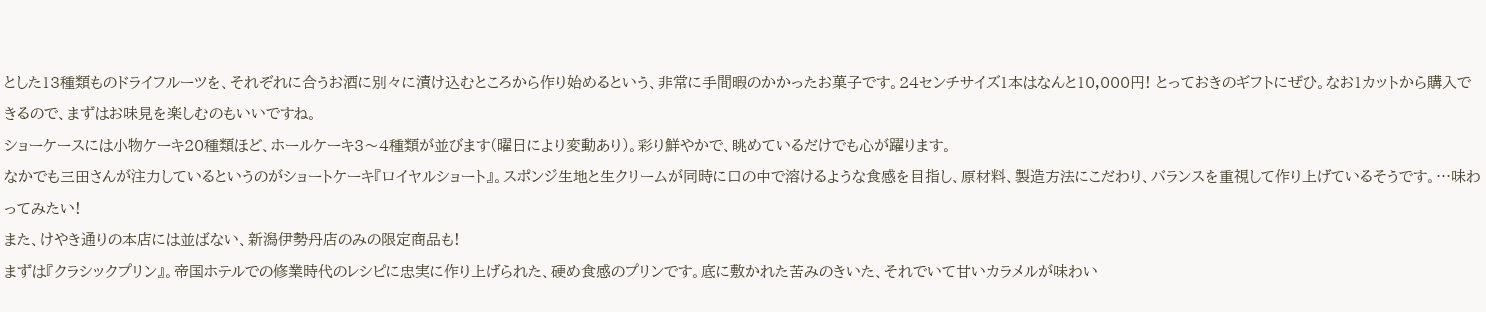とした13種類ものドライフルーツを、それぞれに合うお酒に別々に漬け込むところから作り始めるという、非常に手間暇のかかったお菓子です。24センチサイズ1本はなんと10,000円! とっておきのギフトにぜひ。なお1カットから購入できるので、まずはお味見を楽しむのもいいですね。
ショーケースには小物ケーキ20種類ほど、ホールケーキ3〜4種類が並びます(曜日により変動あり)。彩り鮮やかで、眺めているだけでも心が躍ります。
なかでも三田さんが注力しているというのがショートケーキ『ロイヤルショート』。スポンジ生地と生クリームが同時に口の中で溶けるような食感を目指し、原材料、製造方法にこだわり、バランスを重視して作り上げているそうです。…味わってみたい!
また、けやき通りの本店には並ばない、新潟伊勢丹店のみの限定商品も!
まずは『クラシックプリン』。帝国ホテルでの修業時代のレシピに忠実に作り上げられた、硬め食感のプリンです。底に敷かれた苦みのきいた、それでいて甘いカラメルが味わい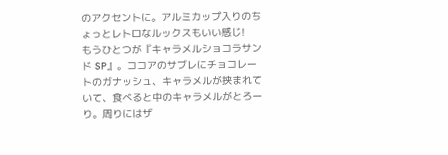のアクセントに。アルミカップ入りのちょっとレトロなルックスもいい感じ!
もうひとつが『キャラメルショコラサンド SP』。ココアのサブレにチョコレートのガナッシュ、キャラメルが挟まれていて、食べると中のキャラメルがとろーり。周りにはザ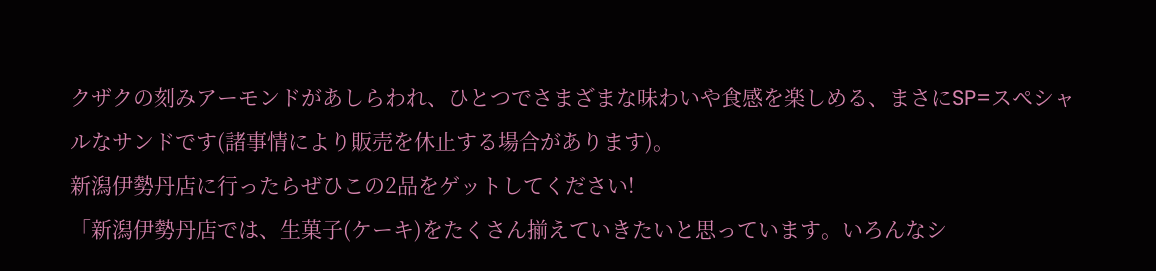クザクの刻みアーモンドがあしらわれ、ひとつでさまざまな味わいや食感を楽しめる、まさにSP=スペシャルなサンドです(諸事情により販売を休止する場合があります)。
新潟伊勢丹店に行ったらぜひこの2品をゲットしてください!
「新潟伊勢丹店では、生菓子(ケーキ)をたくさん揃えていきたいと思っています。いろんなシ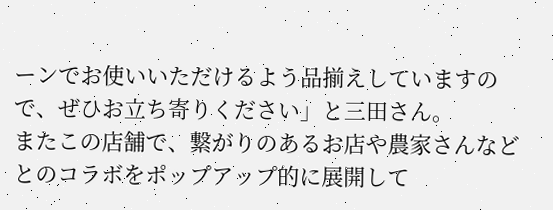ーンでお使いいただけるよう品揃えしていますので、ぜひお立ち寄りください」と三田さん。
またこの店舗で、繋がりのあるお店や農家さんなどとのコラボをポップアップ的に展開して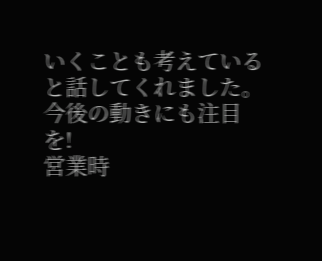いくことも考えていると話してくれました。今後の動きにも注目を!
営業時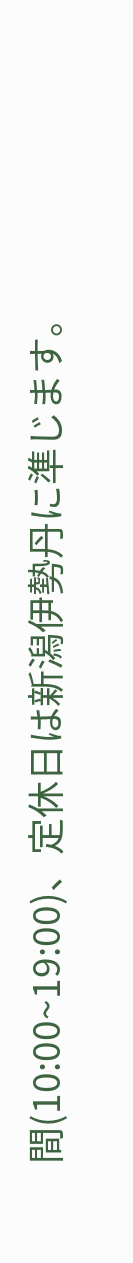間(10:00~19:00)、定休日は新潟伊勢丹に準じます。